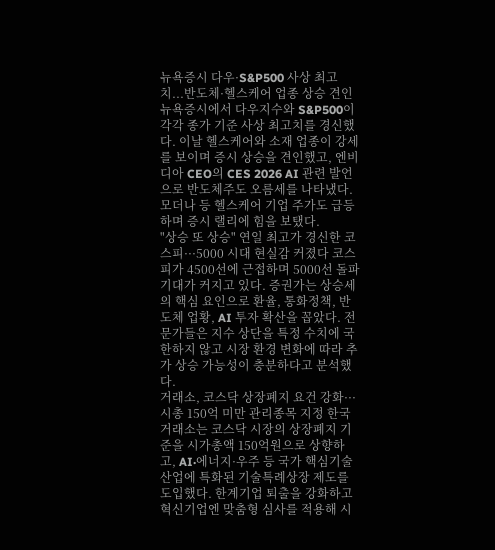뉴욕증시 다우·S&P500 사상 최고치...반도체·헬스케어 업종 상승 견인 뉴욕증시에서 다우지수와 S&P500이 각각 종가 기준 사상 최고치를 경신했다. 이날 헬스케어와 소재 업종이 강세를 보이며 증시 상승을 견인했고, 엔비디아 CEO의 CES 2026 AI 관련 발언으로 반도체주도 오름세를 나타냈다. 모더나 등 헬스케어 기업 주가도 급등하며 증시 랠리에 힘을 보탰다.
"상승 또 상승" 연일 최고가 경신한 코스피···5000 시대 현실감 커졌다 코스피가 4500선에 근접하며 5000선 돌파 기대가 커지고 있다. 증권가는 상승세의 핵심 요인으로 환율, 통화정책, 반도체 업황, AI 투자 확산을 꼽았다. 전문가들은 지수 상단을 특정 수치에 국한하지 않고 시장 환경 변화에 따라 추가 상승 가능성이 충분하다고 분석했다.
거래소, 코스닥 상장폐지 요건 강화···시총 150억 미만 관리종목 지정 한국거래소는 코스닥 시장의 상장폐지 기준을 시가총액 150억원으로 상향하고, AI·에너지·우주 등 국가 핵심기술 산업에 특화된 기술특례상장 제도를 도입했다. 한계기업 퇴출을 강화하고 혁신기업엔 맞춤형 심사를 적용해 시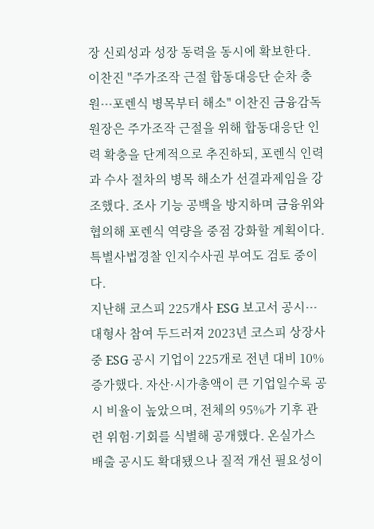장 신뢰성과 성장 동력을 동시에 확보한다.
이찬진 "주가조작 근절 합동대응단 순차 충원···포렌식 병목부터 해소" 이찬진 금융감독원장은 주가조작 근절을 위해 합동대응단 인력 확충을 단계적으로 추진하되, 포렌식 인력과 수사 절차의 병목 해소가 선결과제임을 강조했다. 조사 기능 공백을 방지하며 금융위와 협의해 포렌식 역량을 중점 강화할 계획이다. 특별사법경찰 인지수사권 부여도 검토 중이다.
지난해 코스피 225개사 ESG 보고서 공시···대형사 참여 두드러져 2023년 코스피 상장사 중 ESG 공시 기업이 225개로 전년 대비 10% 증가했다. 자산·시가총액이 큰 기업일수록 공시 비율이 높았으며, 전체의 95%가 기후 관련 위험·기회를 식별해 공개했다. 온실가스 배출 공시도 확대됐으나 질적 개선 필요성이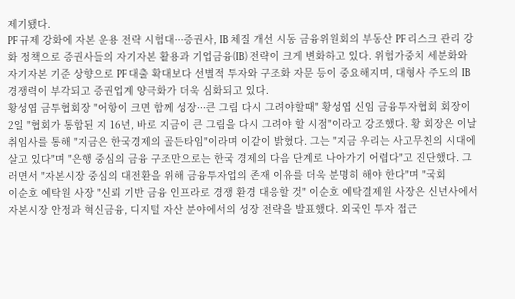제기됐다.
PF 규제 강화에 자본 운용 전략 시험대···증권사, IB 체질 개선 시동 금융위원회의 부동산 PF 리스크 관리 강화 정책으로 증권사들의 자기자본 활용과 기업금융(IB) 전략이 크게 변화하고 있다. 위험가중치 세분화와 자기자본 기준 상향으로 PF 대출 확대보다 선별적 투자와 구조화 자문 등이 중요해지며, 대형사 주도의 IB 경쟁력이 부각되고 증권업계 양극화가 더욱 심화되고 있다.
황성엽 금투협회장 "어항이 크면 함께 성장···큰 그림 다시 그려야할때" 황성엽 신임 금융투자협회 회장이 2일 "협회가 통합된 지 16년, 바로 지금이 큰 그림을 다시 그려야 할 시점"이라고 강조했다. 황 회장은 이날 취임사를 통해 "지금은 한국경제의 골든타임"이라며 이같이 밝혔다. 그는 "지금 우리는 사고무친의 시대에 살고 있다"며 "은행 중심의 금융 구조만으로는 한국 경제의 다음 단계로 나아가기 어렵다"고 진단했다. 그러면서 "자본시장 중심의 대전환을 위해 금융투자업의 존재 이유를 더욱 분명히 해야 한다"며 "국회
이순호 예탁원 사장 "신뢰 기반 금융 인프라로 경쟁 환경 대응할 것" 이순호 예탁결제원 사장은 신년사에서 자본시장 안정과 혁신금융, 디지털 자산 분야에서의 성장 전략을 발표했다. 외국인 투자 접근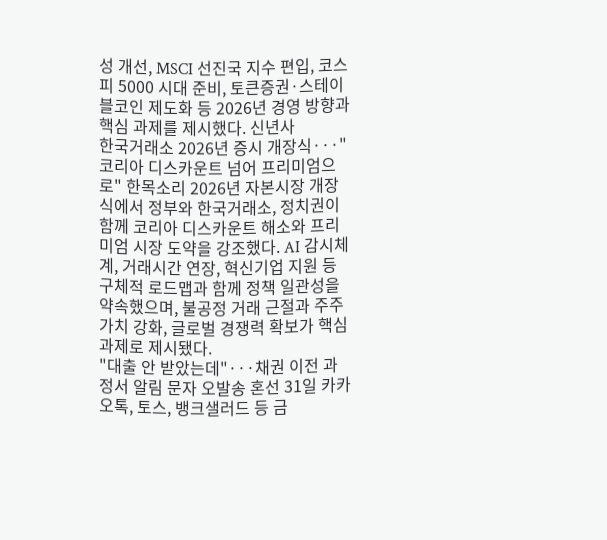성 개선, MSCI 선진국 지수 편입, 코스피 5000 시대 준비, 토큰증권·스테이블코인 제도화 등 2026년 경영 방향과 핵심 과제를 제시했다. 신년사
한국거래소 2026년 증시 개장식···"코리아 디스카운트 넘어 프리미엄으로" 한목소리 2026년 자본시장 개장식에서 정부와 한국거래소, 정치권이 함께 코리아 디스카운트 해소와 프리미엄 시장 도약을 강조했다. AI 감시체계, 거래시간 연장, 혁신기업 지원 등 구체적 로드맵과 함께 정책 일관성을 약속했으며, 불공정 거래 근절과 주주 가치 강화, 글로벌 경쟁력 확보가 핵심 과제로 제시됐다.
"대출 안 받았는데"···채권 이전 과정서 알림 문자 오발송 혼선 31일 카카오톡, 토스, 뱅크샐러드 등 금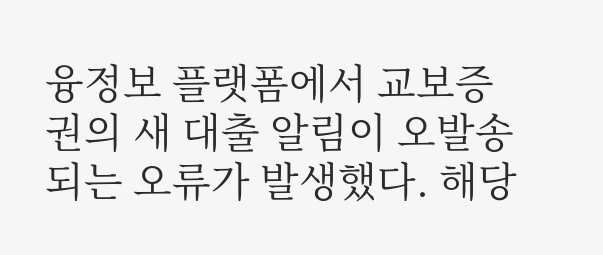융정보 플랫폼에서 교보증권의 새 대출 알림이 오발송되는 오류가 발생했다. 해당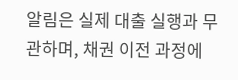알림은 실제 대출 실행과 무관하며, 채권 이전 과정에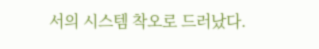서의 시스템 착오로 드러났다.